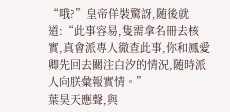“哦?”皇帝佯裝驚訝,随後就道:“此事容易,隻需拿名冊去核實,真會派專人徹查此事,你和鳳愛卿先回去關注白汐的情況,随時派人向朕彙報實情。”
葉昊天應聲,與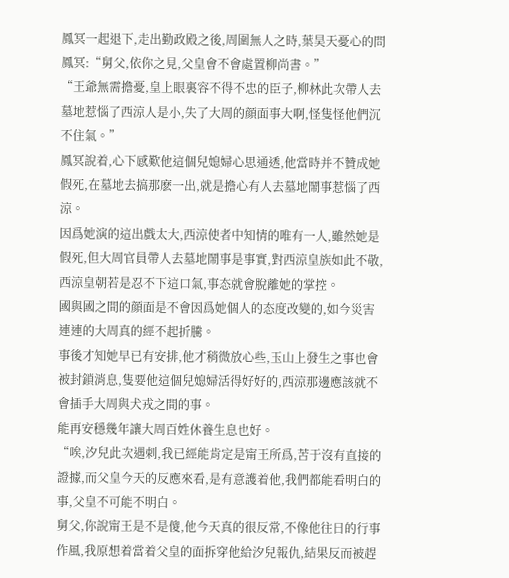鳳冥一起退下,走出勤政殿之後,周圍無人之時,葉昊天憂心的問鳳冥:“舅父,依你之見,父皇會不會處置柳尚書。”
“王爺無需擔憂,皇上眼裏容不得不忠的臣子,柳林此次帶人去墓地惹惱了西涼人是小,失了大周的顔面事大啊,怪隻怪他們沉不住氣。”
鳳冥說着,心下感歎他這個兒媳婦心思通透,他當時并不贊成她假死,在墓地去搞那麽一出,就是擔心有人去墓地鬧事惹惱了西涼。
因爲她演的這出戲太大,西涼使者中知情的唯有一人,雖然她是假死,但大周官員帶人去墓地鬧事是事實,對西涼皇族如此不敬,西涼皇朝若是忍不下這口氣,事态就會脫離她的掌控。
國與國之間的顔面是不會因爲她個人的态度改變的,如今災害連連的大周真的經不起折騰。
事後才知她早已有安排,他才稍微放心些,玉山上發生之事也會被封鎖消息,隻要他這個兒媳婦活得好好的,西涼那邊應該就不會插手大周與犬戎之間的事。
能再安穩幾年讓大周百姓休養生息也好。
“唉,汐兒此次遇刺,我已經能肯定是甯王所爲,苦于沒有直接的證據,而父皇今天的反應來看,是有意護着他,我們都能看明白的事,父皇不可能不明白。
舅父,你說甯王是不是傻,他今天真的很反常,不像他往日的行事作風,我原想着當着父皇的面拆穿他給汐兒報仇,結果反而被趕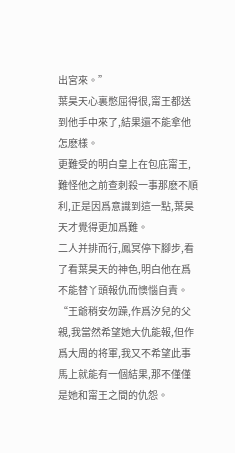出宮來。”
葉昊天心裏憋屈得很,甯王都送到他手中來了,結果還不能拿他怎麽樣。
更難受的明白皇上在包庇甯王,難怪他之前查刺殺一事那麽不順利,正是因爲意識到這一點,葉昊天才覺得更加爲難。
二人并排而行,鳳冥停下腳步,看了看葉昊天的神色,明白他在爲不能替丫頭報仇而懊惱自責。
“王爺稍安勿躁,作爲汐兒的父親,我當然希望她大仇能報,但作爲大周的将軍,我又不希望此事馬上就能有一個結果,那不僅僅是她和甯王之間的仇怨。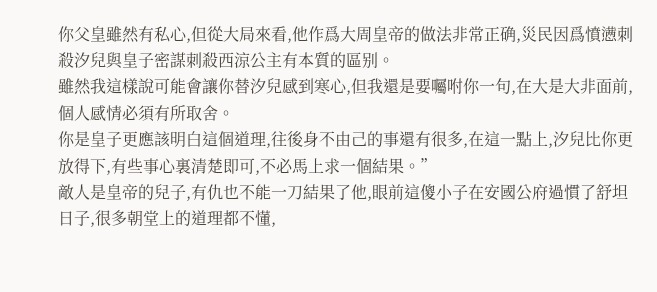你父皇雖然有私心,但從大局來看,他作爲大周皇帝的做法非常正确,災民因爲憤懑刺殺汐兒與皇子密謀刺殺西涼公主有本質的區别。
雖然我這樣說可能會讓你替汐兒感到寒心,但我還是要囑咐你一句,在大是大非面前,個人感情必須有所取舍。
你是皇子更應該明白這個道理,往後身不由己的事還有很多,在這一點上,汐兒比你更放得下,有些事心裏清楚即可,不必馬上求一個結果。”
敵人是皇帝的兒子,有仇也不能一刀結果了他,眼前這傻小子在安國公府過慣了舒坦日子,很多朝堂上的道理都不懂,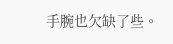手腕也欠缺了些。